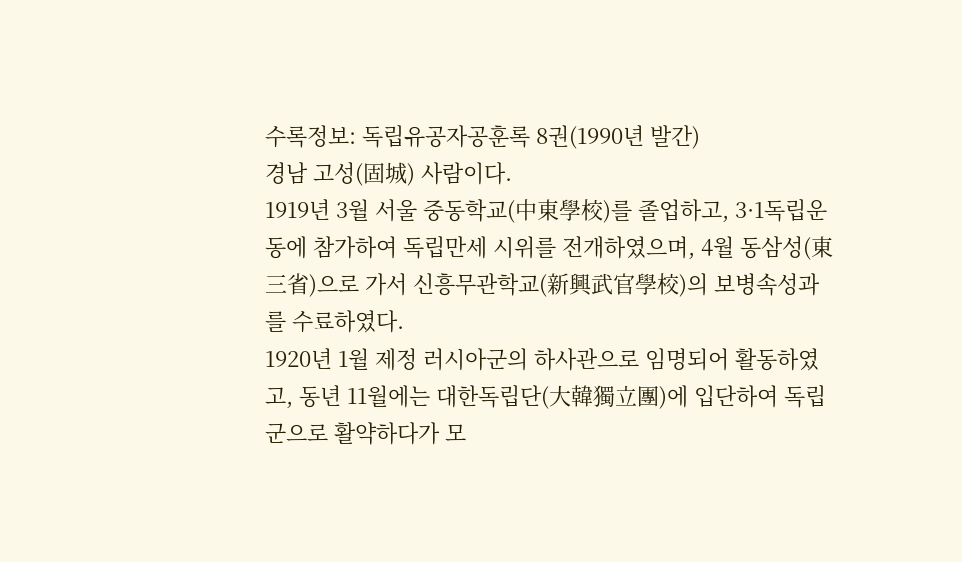수록정보: 독립유공자공훈록 8권(1990년 발간)
경남 고성(固城) 사람이다.
1919년 3월 서울 중동학교(中東學校)를 졸업하고, 3·1독립운동에 참가하여 독립만세 시위를 전개하였으며, 4월 동삼성(東三省)으로 가서 신흥무관학교(新興武官學校)의 보병속성과를 수료하였다.
1920년 1월 제정 러시아군의 하사관으로 임명되어 활동하였고, 동년 11월에는 대한독립단(大韓獨立團)에 입단하여 독립군으로 활약하다가 모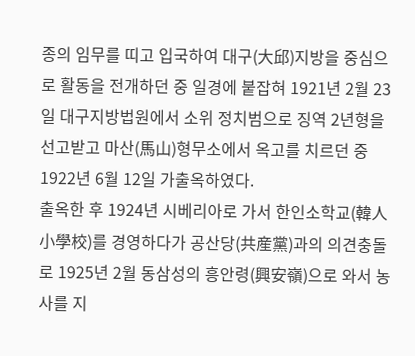종의 임무를 띠고 입국하여 대구(大邱)지방을 중심으로 활동을 전개하던 중 일경에 붙잡혀 1921년 2월 23일 대구지방법원에서 소위 정치범으로 징역 2년형을 선고받고 마산(馬山)형무소에서 옥고를 치르던 중 1922년 6월 12일 가출옥하였다.
출옥한 후 1924년 시베리아로 가서 한인소학교(韓人小學校)를 경영하다가 공산당(共産黨)과의 의견충돌로 1925년 2월 동삼성의 흥안령(興安嶺)으로 와서 농사를 지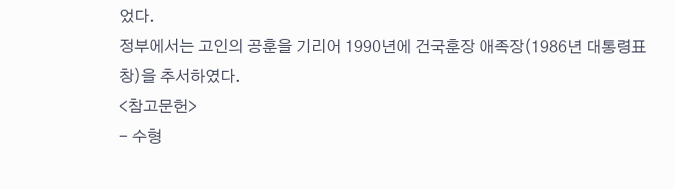었다.
정부에서는 고인의 공훈을 기리어 1990년에 건국훈장 애족장(1986년 대통령표창)을 추서하였다.
<참고문헌>
- 수형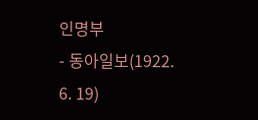인명부
- 동아일보(1922. 6. 19)